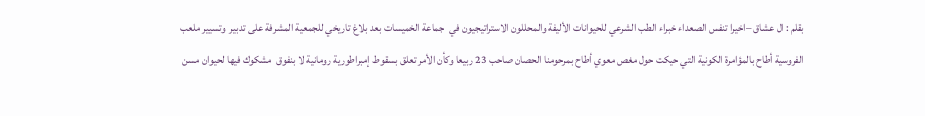بقلم : ال عشاق –اخيرا تنفس الصعداء خبراء الطب الشرعي للحيوانات الأليفة والمحللون الاستراتيجيون في  جماعة الخميسات بعد بلاغ تاريخي للجمعية المشرفة على تدبير  وتسيير ملعب الفروسية أطاح بالمؤامرة الكونية التي حيكت حول مغص معوي أطاح بمرحومنا الحصان صاحب 23 ربيعا وكأن الأمر تعلق بسقوط إمبراطورية رومانية لا بنفوق  مشكوك فيها لحيوان مسن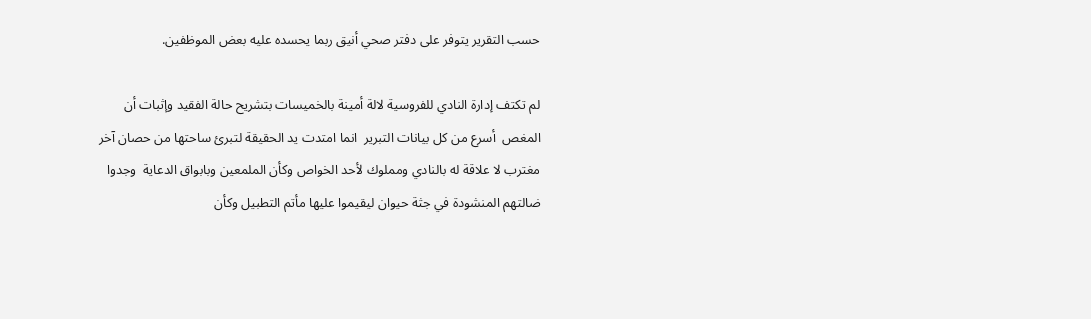حسب التقرير يتوفر على دفتر صحي أنيق ربما يحسده عليه بعض الموظفين.

لم تكتف إدارة النادي للفروسية لالة أمينة بالخميسات بتشريح حالة الفقيد وإثبات أن  المغص  أسرع من كل بيانات التبرير  انما امتدت يد الحقيقة لتبرئ ساحتها من حصان آخر مغترب لا علاقة له بالنادي ومملوك لأحد الخواص وكأن الملمعين وبابواق الدعاية  وجدوا ضالتهم المنشودة في جثة حيوان ليقيموا عليها مأتم التطبيل وكأن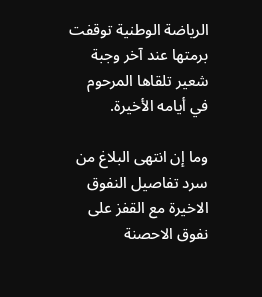الرياضة الوطنية توقفت برمتها عند آخر وجبة شعير تلقاها المرحوم في أيامه الأخيرة.

وما إن انتهى البلاغ من سرد تفاصيل النفوق  الاخيرة مع القفز على  نفوق الاحصنة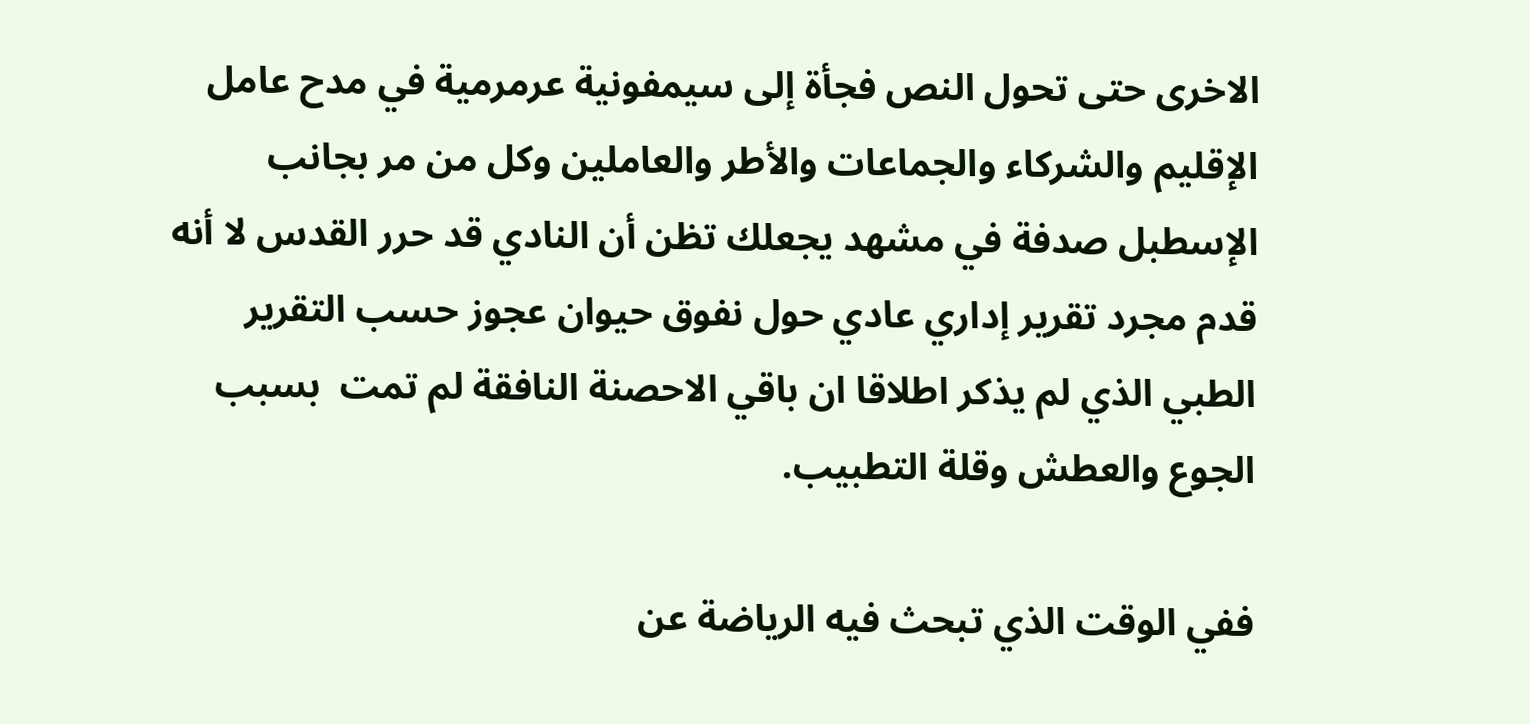الاخرى حتى تحول النص فجأة إلى سيمفونية عرمرمية في مدح عامل الإقليم والشركاء والجماعات والأطر والعاملين وكل من مر بجانب الإسطبل صدفة في مشهد يجعلك تظن أن النادي قد حرر القدس لا أنه قدم مجرد تقرير إداري عادي حول نفوق حيوان عجوز حسب التقرير الطبي الذي لم يذكر اطلاقا ان باقي الاحصنة النافقة لم تمت  بسبب الجوع والعطش وقلة التطبيب.

ففي الوقت الذي تبحث فيه الرياضة عن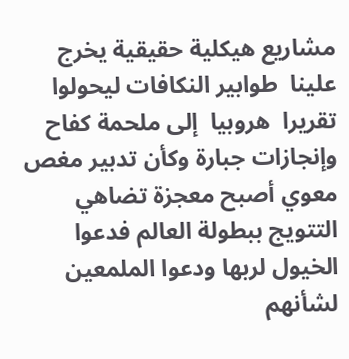مشاريع هيكلية حقيقية يخرج علينا  طوابير النكافات ليحولوا  تقريرا  هروبيا  إلى ملحمة كفاح وإنجازات جبارة وكأن تدبير مغص معوي أصبح معجزة تضاهي التتويج ببطولة العالم فدعوا الخيول لربها ودعوا الملمعين لشأنهم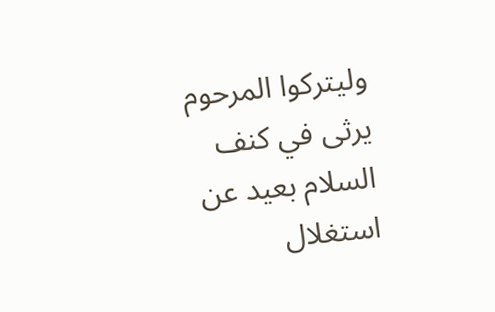وليتركوا المرحوم يرثى في كنف السلام بعيد عن استغلال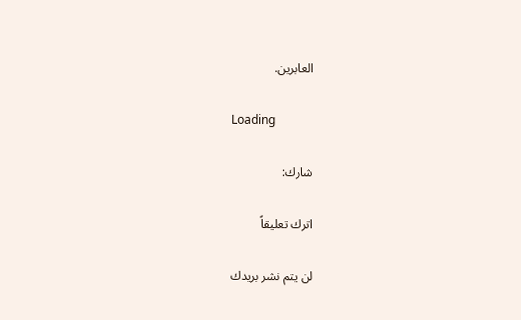العابرين.

Loading

شارك:

اترك تعليقاً

لن يتم نشر بريدك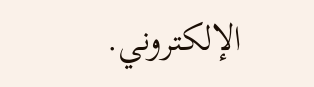الإلكتروني.